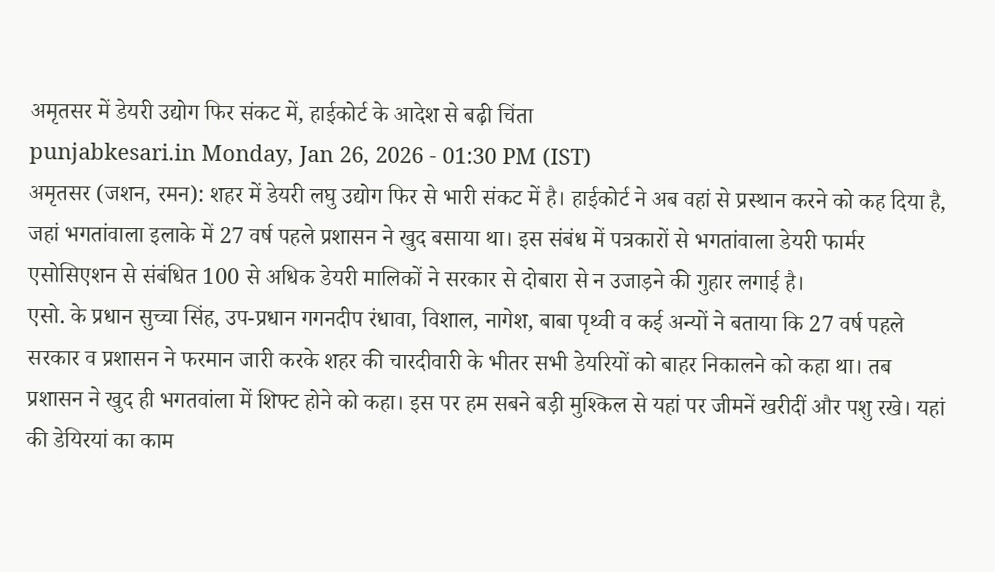अमृतसर में डेयरी उद्योग फिर संकट में, हाईकोर्ट के आदेश से बढ़ी चिंता
punjabkesari.in Monday, Jan 26, 2026 - 01:30 PM (IST)
अमृतसर (जशन, रमन): शहर में डेयरी लघु उद्योग फिर से भारी संकट में है। हाईकोर्ट ने अब वहां से प्रस्थान करने को कह दिया है, जहां भगतांवाला इलाके में 27 वर्ष पहले प्रशासन ने खुद बसाया था। इस संबंध में पत्रकारों से भगतांवाला डेयरी फार्मर एसोसिएशन से संबंधित 100 से अधिक डेयरी मालिकों ने सरकार से दोबारा से न उजाड़ने की गुहार लगाई है।
एसो. के प्रधान सुच्चा सिंह, उप-प्रधान गगनदीप रंधावा, विशाल, नागेश, बाबा पृथ्वी व कई अन्यों ने बताया कि 27 वर्ष पहले सरकार व प्रशासन ने फरमान जारी करके शहर की चारदीवारी के भीतर सभी डेयरियों को बाहर निकालने को कहा था। तब प्रशासन ने खुद ही भगतवांला में शिफ्ट होने को कहा। इस पर हम सबने बड़ी मुश्किल से यहां पर जीमनें खरीदीं और पशु रखे। यहां की डेयिरयां का काम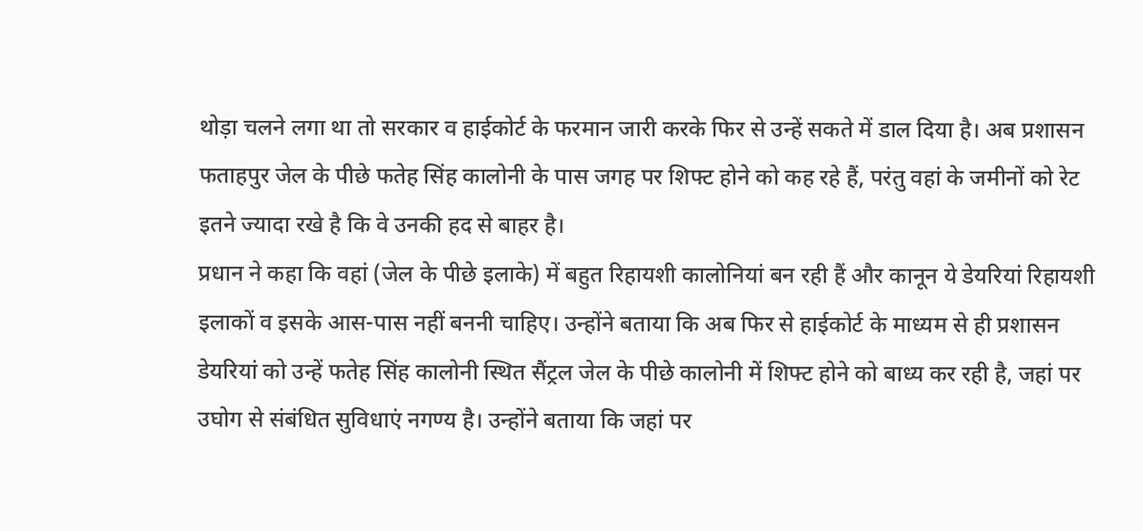थोड़ा चलने लगा था तो सरकार व हाईकोर्ट के फरमान जारी करके फिर से उन्हें सकते में डाल दिया है। अब प्रशासन फताहपुर जेल के पीछे फतेह सिंह कालोनी के पास जगह पर शिफ्ट होने को कह रहे हैं, परंतु वहां के जमीनों को रेट इतने ज्यादा रखे है कि वे उनकी हद से बाहर है।
प्रधान ने कहा कि वहां (जेल के पीछे इलाके) में बहुत रिहायशी कालोनियां बन रही हैं और कानून ये डेयरियां रिहायशी इलाकों व इसके आस-पास नहीं बननी चाहिए। उन्होंने बताया कि अब फिर से हाईकोर्ट के माध्यम से ही प्रशासन डेयरियां को उन्हें फतेह सिंह कालोनी स्थित सैंट्रल जेल के पीछे कालोनी में शिफ्ट होने को बाध्य कर रही है, जहां पर उघोग से संबंधित सुविधाएं नगण्य है। उन्होंने बताया कि जहां पर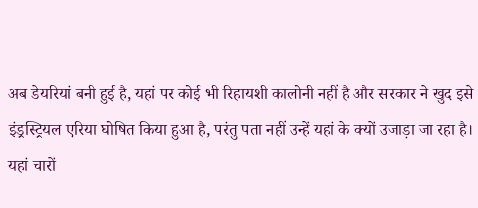अब डेयरियां बनी हुई है, यहां पर कोई भी रिहायशी कालोनी नहीं है और सरकार ने खुद इसे इंड्रस्ट्रियल एरिया घोषित किया हुआ है, परंतु पता नहीं उन्हें यहां के क्यों उजाड़ा जा रहा है।
यहां चारों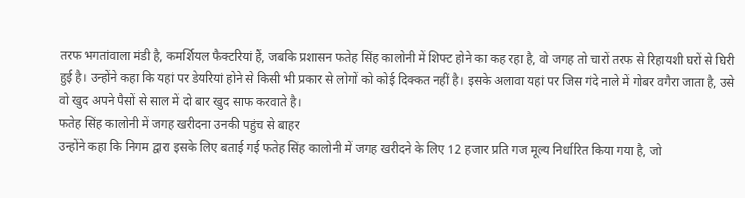तरफ भगतांवाला मंडी है, कमर्शियल फैक्टरियां हैं, जबकि प्रशासन फतेह सिंह कालोनी में शिफ्ट होने का कह रहा है, वो जगह तो चारों तरफ से रिहायशी घरों से घिरी हुई है। उन्होंने कहा कि यहां पर डेयरियां होने से किसी भी प्रकार से लोगों को कोई दिक्कत नहीं है। इसके अलावा यहां पर जिस गंदे नाले में गोबर वगैरा जाता है, उसे वो खुद अपने पैसों से साल में दो बार खुद साफ करवाते है।
फतेह सिंह कालोनी में जगह खरीदना उनकी पहुंच से बाहर
उन्होंने कहा कि निगम द्वारा इसके लिए बताई गई फतेह सिंह कालोनी में जगह खरीदने के लिए 12 हजार प्रति गज मूल्य निर्धारित किया गया है, जो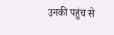उनकी पहुंच से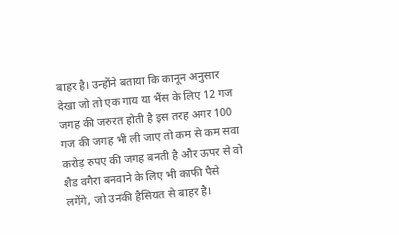बाहर है। उन्होंने बताया कि कानून अनुसार देखा जो तो एक गाय या भैंस के लिए 12 गज जगह की जरुरत होती है इस तरह अगर 100 गज की जगह भी ली जाए तो कम से कम सवा करोड़ रुपए की जगह बनती है और ऊपर से वो शैड वगैरा बनवाने के लिए भी काफी पैसे लगेंगे, जो उनकी हैसियत से बाहर है।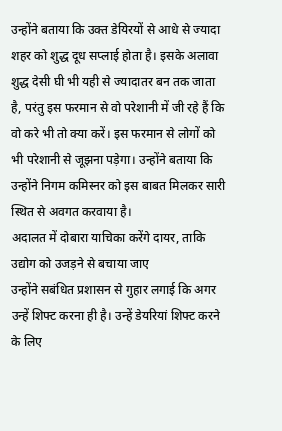उन्होंने बताया कि उक्त डेयिरयों से आधे से ज्यादा शहर को शुद्ध दूध सप्लाई होता है। इसके अलावा शुद्ध देसी घी भी यही से ज्यादातर बन तक जाता है, परंतु इस फरमान से वो परेशानी में जी रहे हैं कि वो करे भी तो क्या करें। इस फरमान से लोगों को भी परेशानी से जूझना पड़ेगा। उन्होंने बताया कि उन्होंने निगम कमिस्नर को इस बाबत मिलकर सारी स्थित से अवगत करवाया है।
अदालत में दोबारा याचिका करेंगे दायर, ताकि उद्योग को उजड़ने से बचाया जाए
उन्होंने सबंधित प्रशासन से गुहार लगाई कि अगर उन्हें शिफ्ट करना ही है। उन्हें डेयरियां शिफ्ट करने के लिए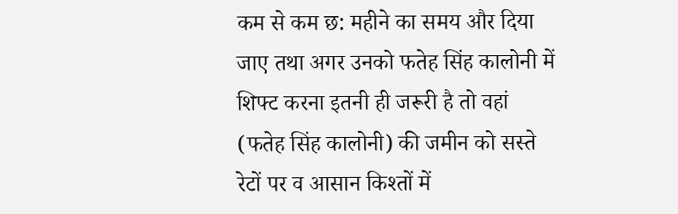कम से कम छ: महीने का समय और दिया जाए तथा अगर उनको फतेह सिंह कालोनी में शिफ्ट करना इतनी ही जरूरी है तो वहां (फतेह सिंह कालोनी) की जमीन को सस्ते रेटों पर व आसान किश्तों में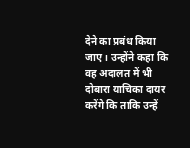देने का प्रबंध किया जाए। उन्होंने कहा कि वह अदालत में भी दोबारा याचिका दायर करेंगे कि ताकि उन्हें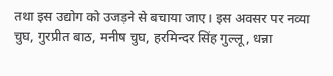तथा इस उद्योग को उजड़ने से बचाया जाए। इस अवसर पर नव्या चुघ, गुरप्रीत बाठ, मनीष चुघ, हरमिन्दर सिंह गुल्लू, धन्ना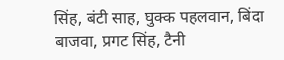सिंह, बंटी साह, घुक्क पहलवान, बिंदा बाजवा, प्रगट सिंह, टैनी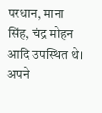परधान, माना सिंह, चंद्र मोहन आदि उपस्थित थे।
अपने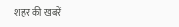शहर की खबरें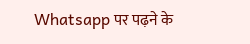Whatsapp पर पढ़ने के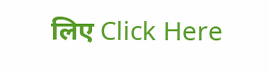लिए Click Here